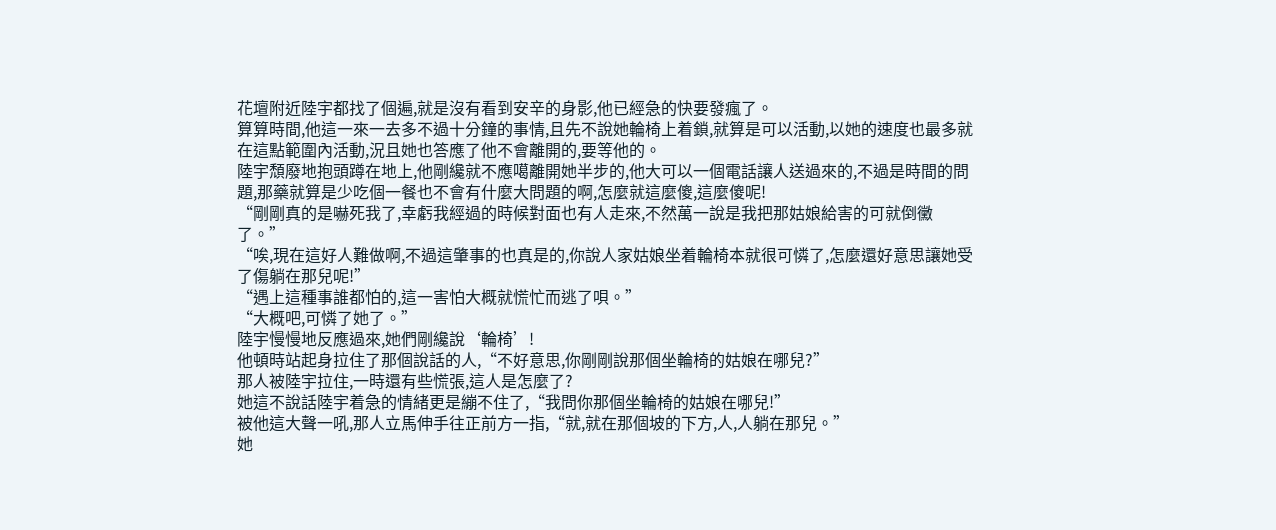花壇附近陸宇都找了個遍,就是沒有看到安辛的身影,他已經急的快要發瘋了。
算算時間,他這一來一去多不過十分鐘的事情,且先不說她輪椅上着鎖,就算是可以活動,以她的速度也最多就在這點範圍內活動,況且她也答應了他不會離開的,要等他的。
陸宇頹廢地抱頭蹲在地上,他剛纔就不應噶離開她半步的,他大可以一個電話讓人送過來的,不過是時間的問題,那藥就算是少吃個一餐也不會有什麼大問題的啊,怎麼就這麼傻,這麼傻呢!
“剛剛真的是嚇死我了,幸虧我經過的時候對面也有人走來,不然萬一說是我把那姑娘給害的可就倒黴了。”
“唉,現在這好人難做啊,不過這肇事的也真是的,你說人家姑娘坐着輪椅本就很可憐了,怎麼還好意思讓她受了傷躺在那兒呢!”
“遇上這種事誰都怕的,這一害怕大概就慌忙而逃了唄。”
“大概吧,可憐了她了。”
陸宇慢慢地反應過來,她們剛纔說‘輪椅’!
他頓時站起身拉住了那個說話的人,“不好意思,你剛剛說那個坐輪椅的姑娘在哪兒?”
那人被陸宇拉住,一時還有些慌張,這人是怎麼了?
她這不說話陸宇着急的情緒更是繃不住了,“我問你那個坐輪椅的姑娘在哪兒!”
被他這大聲一吼,那人立馬伸手往正前方一指,“就,就在那個坡的下方,人,人躺在那兒。”
她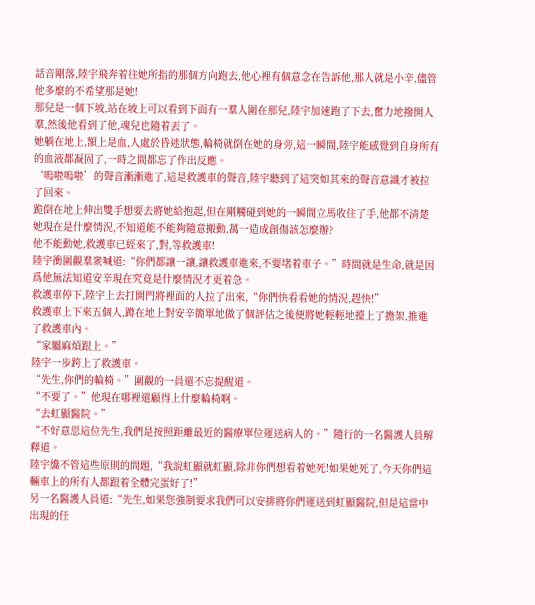話音剛落,陸宇飛奔着往她所指的那個方向跑去,他心裡有個意念在告訴他,那人就是小辛,儘管他多麼的不希望那是她!
那兒是一個下坡,站在坡上可以看到下面有一羣人圍在那兒,陸宇加速跑了下去,奮力地撥開人羣,然後他看到了他,魂兒也隨着丟了。
她躺在地上,額上是血,人處於昏迷狀態,輪椅就倒在她的身旁,這一瞬間,陸宇能感覺到自身所有的血液都凝固了,一時之間都忘了作出反應。
‘嗚啦嗚啦’的聲音漸漸進了,這是救護車的聲音,陸宇聽到了這突如其來的聲音意識才被拉了回來。
跪倒在地上伸出雙手想要去將她給抱起,但在剛觸碰到她的一瞬間立馬收住了手,他都不清楚她現在是什麼情況,不知道能不能夠隨意搬動,萬一造成創傷該怎麼辦?
他不能動她,救護車已經來了,對,等救護車!
陸宇衝圍觀羣衆喊道:“你們都讓一讓,讓救護車進來,不要堵着車子。”時間就是生命,就是因爲他無法知道安辛現在究竟是什麼情況才更着急。
救護車停下,陸宇上去打開門將裡面的人拉了出來,“你們快看看她的情況,趕快!”
救護車上下來五個人,蹲在地上對安辛簡單地做了個評估之後便將她輕輕地擡上了擔架,推進了救護車內。
“家屬麻煩跟上。”
陸宇一步跨上了救護車。
“先生,你們的輪椅。”圍觀的一員還不忘提醒道。
“不要了。”他現在哪裡還顧得上什麼輪椅啊。
“去虹顯醫院。”
“不好意思這位先生,我們是按照距離最近的醫療單位運送病人的。”隨行的一名醫護人員解釋道。
陸宇纔不管這些原則的問題,“我說虹顯就虹顯,除非你們想看着她死!如果她死了,今天你們這輛車上的所有人都跟着全體完蛋好了!”
另一名醫護人員道:“先生,如果您強制要求我們可以安排將你們運送到虹顯醫院,但是這當中出現的任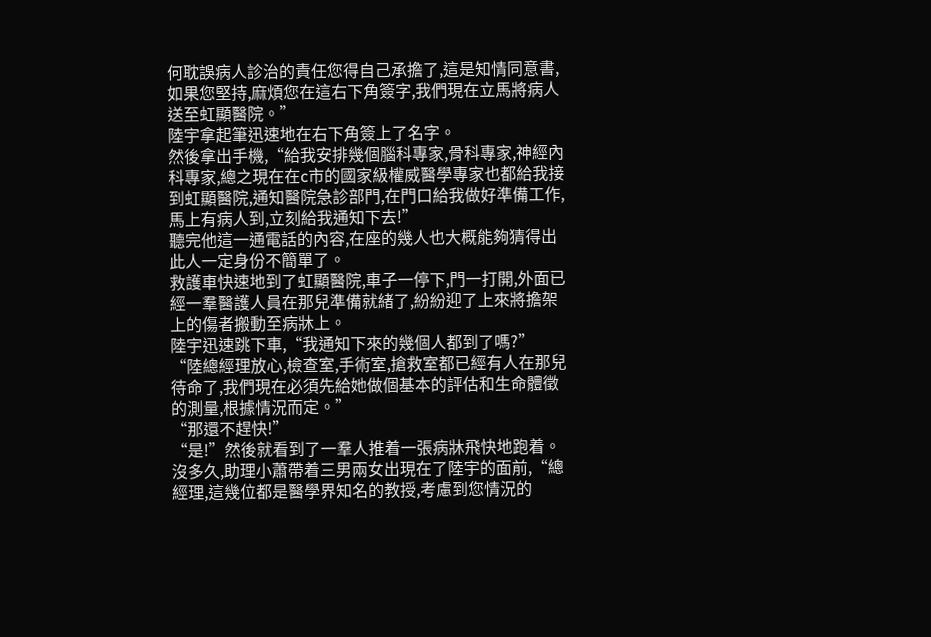何耽誤病人診治的責任您得自己承擔了,這是知情同意書,如果您堅持,麻煩您在這右下角簽字,我們現在立馬將病人送至虹顯醫院。”
陸宇拿起筆迅速地在右下角簽上了名字。
然後拿出手機,“給我安排幾個腦科專家,骨科專家,神經內科專家,總之現在在c市的國家級權威醫學專家也都給我接到虹顯醫院,通知醫院急診部門,在門口給我做好準備工作,馬上有病人到,立刻給我通知下去!”
聽完他這一通電話的內容,在座的幾人也大概能夠猜得出此人一定身份不簡單了。
救護車快速地到了虹顯醫院,車子一停下,門一打開,外面已經一羣醫護人員在那兒準備就緒了,紛紛迎了上來將擔架上的傷者搬動至病牀上。
陸宇迅速跳下車,“我通知下來的幾個人都到了嗎?”
“陸總經理放心,檢查室,手術室,搶救室都已經有人在那兒待命了,我們現在必須先給她做個基本的評估和生命體徵的測量,根據情況而定。”
“那還不趕快!”
“是!”然後就看到了一羣人推着一張病牀飛快地跑着。
沒多久,助理小蕭帶着三男兩女出現在了陸宇的面前,“總經理,這幾位都是醫學界知名的教授,考慮到您情況的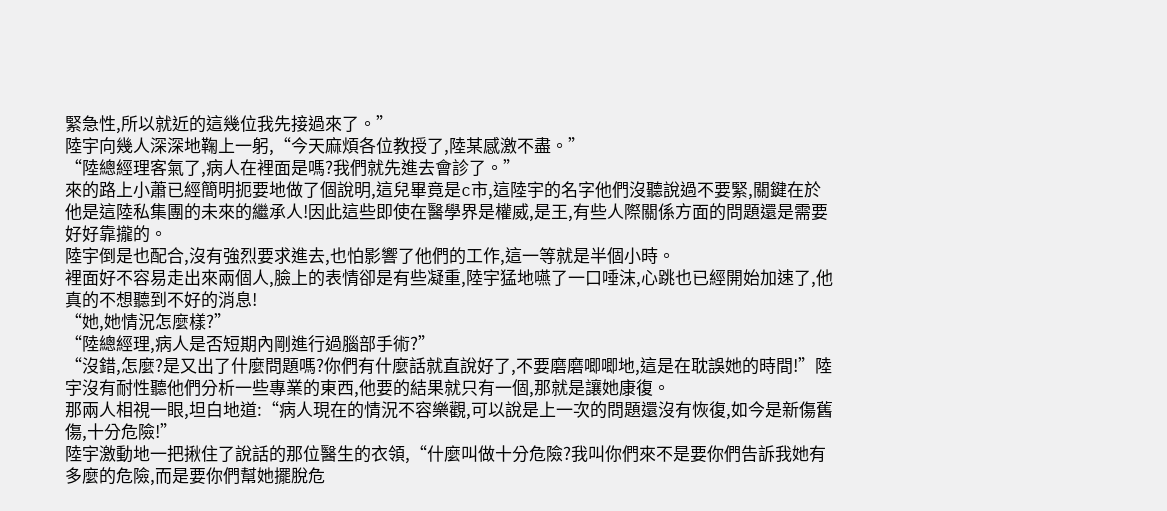緊急性,所以就近的這幾位我先接過來了。”
陸宇向幾人深深地鞠上一躬,“今天麻煩各位教授了,陸某感激不盡。”
“陸總經理客氣了,病人在裡面是嗎?我們就先進去會診了。”
來的路上小蕭已經簡明扼要地做了個說明,這兒畢竟是c市,這陸宇的名字他們沒聽說過不要緊,關鍵在於他是這陸私集團的未來的繼承人!因此這些即使在醫學界是權威,是王,有些人際關係方面的問題還是需要好好靠攏的。
陸宇倒是也配合,沒有強烈要求進去,也怕影響了他們的工作,這一等就是半個小時。
裡面好不容易走出來兩個人,臉上的表情卻是有些凝重,陸宇猛地嚥了一口唾沫,心跳也已經開始加速了,他真的不想聽到不好的消息!
“她,她情況怎麼樣?”
“陸總經理,病人是否短期內剛進行過腦部手術?”
“沒錯,怎麼?是又出了什麼問題嗎?你們有什麼話就直說好了,不要磨磨唧唧地,這是在耽誤她的時間!”陸宇沒有耐性聽他們分析一些專業的東西,他要的結果就只有一個,那就是讓她康復。
那兩人相視一眼,坦白地道:“病人現在的情況不容樂觀,可以說是上一次的問題還沒有恢復,如今是新傷舊傷,十分危險!”
陸宇激動地一把揪住了說話的那位醫生的衣領,“什麼叫做十分危險?我叫你們來不是要你們告訴我她有多麼的危險,而是要你們幫她擺脫危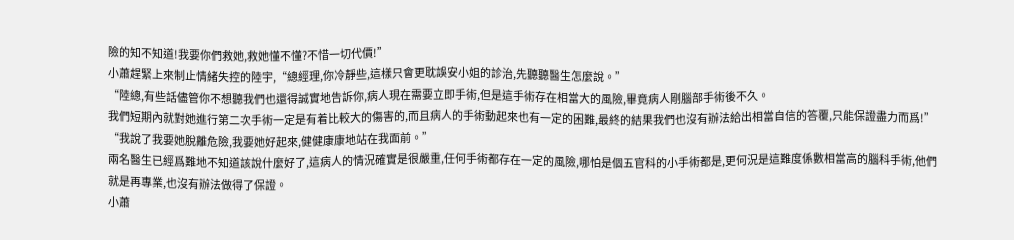險的知不知道!我要你們救她,救她懂不懂?不惜一切代價!”
小蕭趕緊上來制止情緒失控的陸宇,“總經理,你冷靜些,這樣只會更耽誤安小姐的診治,先聽聽醫生怎麼說。”
“陸總,有些話儘管你不想聽我們也還得誠實地告訴你,病人現在需要立即手術,但是這手術存在相當大的風險,畢竟病人剛腦部手術後不久。
我們短期內就對她進行第二次手術一定是有着比較大的傷害的,而且病人的手術動起來也有一定的困難,最終的結果我們也沒有辦法給出相當自信的答覆,只能保證盡力而爲!”
“我說了我要她脫離危險,我要她好起來,健健康康地站在我面前。”
兩名醫生已經爲難地不知道該說什麼好了,這病人的情況確實是很嚴重,任何手術都存在一定的風險,哪怕是個五官科的小手術都是,更何況是這難度係數相當高的腦科手術,他們就是再專業,也沒有辦法做得了保證。
小蕭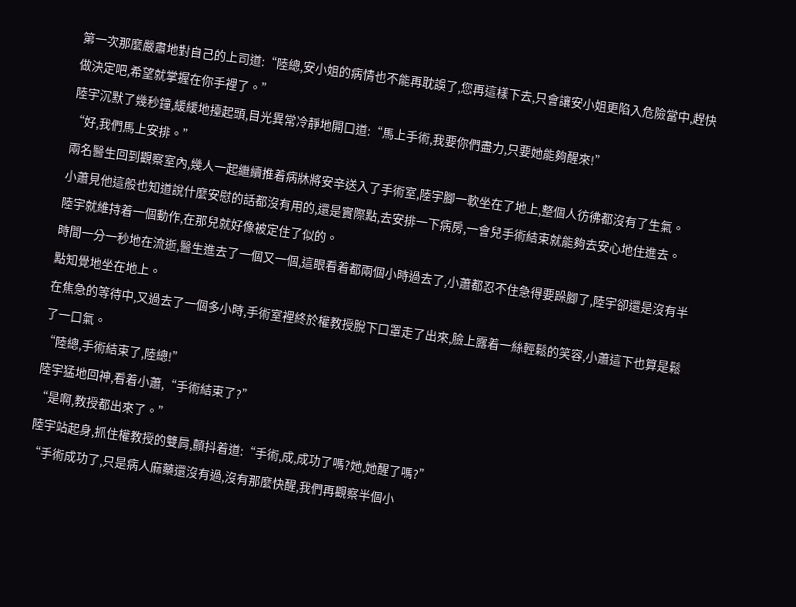第一次那麼嚴肅地對自己的上司道:“陸總,安小姐的病情也不能再耽誤了,您再這樣下去,只會讓安小姐更陷入危險當中,趕快做決定吧,希望就掌握在你手裡了。”
陸宇沉默了幾秒鐘,緩緩地擡起頭,目光異常冷靜地開口道:“馬上手術,我要你們盡力,只要她能夠醒來!”
“好,我們馬上安排。”
兩名醫生回到觀察室內,幾人一起繼續推着病牀將安辛送入了手術室,陸宇腳一軟坐在了地上,整個人彷彿都沒有了生氣。
小蕭見他這般也知道說什麼安慰的話都沒有用的,還是實際點,去安排一下病房,一會兒手術結束就能夠去安心地住進去。
陸宇就維持着一個動作,在那兒就好像被定住了似的。
時間一分一秒地在流逝,醫生進去了一個又一個,這眼看着都兩個小時過去了,小蕭都忍不住急得要跺腳了,陸宇卻還是沒有半點知覺地坐在地上。
在焦急的等待中,又過去了一個多小時,手術室裡終於權教授脫下口罩走了出來,臉上露着一絲輕鬆的笑容,小蕭這下也算是鬆了一口氣。
“陸總,手術結束了,陸總!”
陸宇猛地回神,看着小蕭,“手術結束了?”
“是啊,教授都出來了。”
陸宇站起身,抓住權教授的雙肩,顫抖着道:“手術,成,成功了嗎?她,她醒了嗎?”
“手術成功了,只是病人麻藥還沒有過,沒有那麼快醒,我們再觀察半個小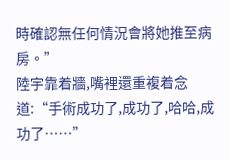時確認無任何情況會將她推至病房。”
陸宇靠着牆,嘴裡還重複着念道:“手術成功了,成功了,哈哈,成功了……”